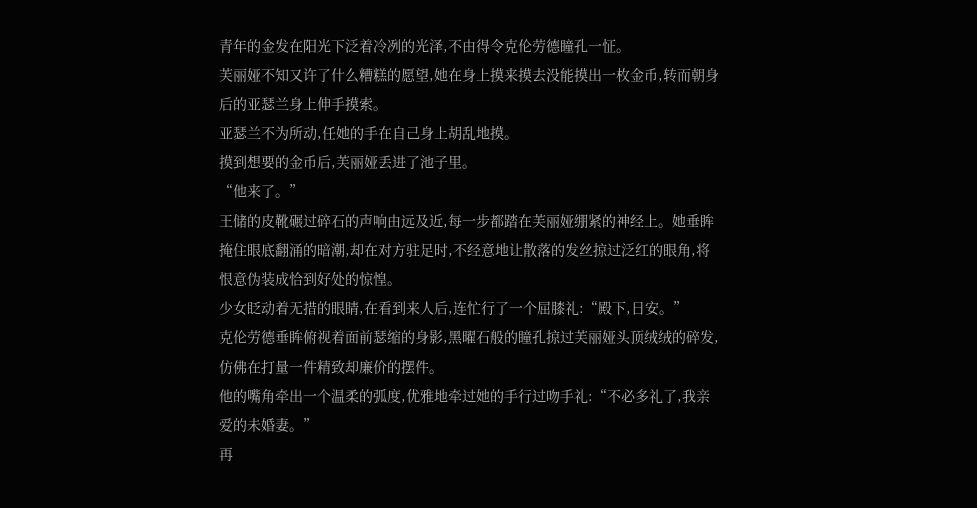青年的金发在阳光下泛着冷冽的光泽,不由得令克伦劳德瞳孔一怔。
芙丽娅不知又许了什么糟糕的愿望,她在身上摸来摸去没能摸出一枚金币,转而朝身后的亚瑟兰身上伸手摸索。
亚瑟兰不为所动,任她的手在自己身上胡乱地摸。
摸到想要的金币后,芙丽娅丢进了池子里。
“他来了。”
王储的皮靴碾过碎石的声响由远及近,每一步都踏在芙丽娅绷紧的神经上。她垂眸掩住眼底翻涌的暗潮,却在对方驻足时,不经意地让散落的发丝掠过泛红的眼角,将恨意伪装成恰到好处的惊惶。
少女眨动着无措的眼睛,在看到来人后,连忙行了一个屈膝礼:“殿下,日安。”
克伦劳德垂眸俯视着面前瑟缩的身影,黑曜石般的瞳孔掠过芙丽娅头顶绒绒的碎发,仿佛在打量一件精致却廉价的摆件。
他的嘴角牵出一个温柔的弧度,优雅地牵过她的手行过吻手礼:“不必多礼了,我亲爱的未婚妻。”
再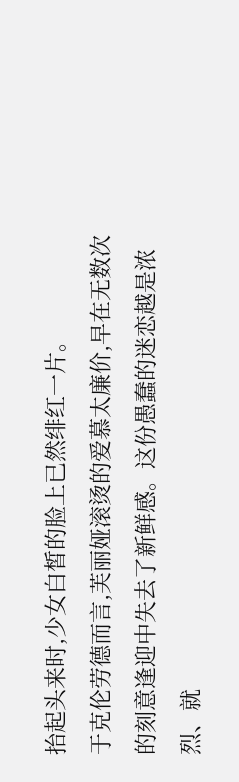抬起头来时,少女白皙的脸上已然绯红一片。
于克伦劳德而言,芙丽娅滚烫的爱慕太廉价,早在无数次的刻意逢迎中失去了新鲜感。这份愚蠢的迷恋越是浓烈、就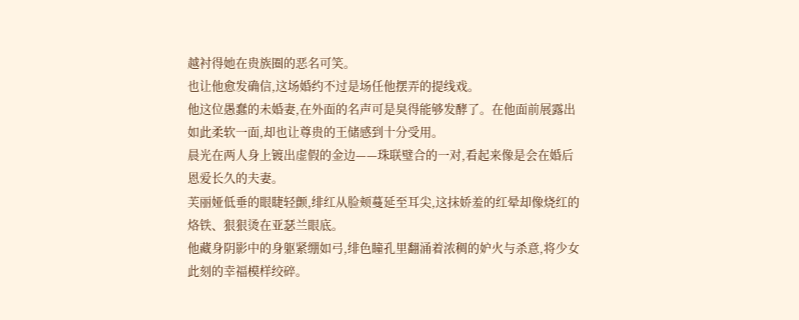越衬得她在贵族圈的恶名可笑。
也让他愈发确信,这场婚约不过是场任他摆弄的提线戏。
他这位愚蠢的未婚妻,在外面的名声可是臭得能够发酵了。在他面前展露出如此柔软一面,却也让尊贵的王储感到十分受用。
晨光在两人身上镀出虚假的金边——珠联璧合的一对,看起来像是会在婚后恩爱长久的夫妻。
芙丽娅低垂的眼睫轻颤,绯红从脸颊蔓延至耳尖,这抹娇羞的红晕却像烧红的烙铁、狠狠烫在亚瑟兰眼底。
他藏身阴影中的身躯紧绷如弓,绯色瞳孔里翻涌着浓稠的妒火与杀意,将少女此刻的幸福模样绞碎。